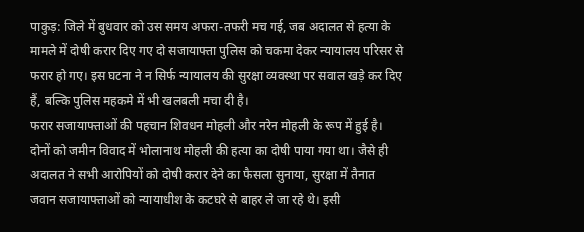पाकुड़: जिले में बुधवार को उस समय अफरा-तफरी मच गई, जब अदालत से हत्या के मामले में दोषी करार दिए गए दो सजायाफ्ता पुलिस को चकमा देकर न्यायालय परिसर से फरार हो गए। इस घटना ने न सिर्फ न्यायालय की सुरक्षा व्यवस्था पर सवाल खड़े कर दिए हैं, बल्कि पुलिस महकमे में भी खलबली मचा दी है।
फरार सजायाफ्ताओं की पहचान शिवधन मोहली और नरेन मोहली के रूप में हुई है। दोनों को जमीन विवाद में भोलानाथ मोहली की हत्या का दोषी पाया गया था। जैसे ही अदालत ने सभी आरोपियों को दोषी करार देने का फैसला सुनाया, सुरक्षा में तैनात जवान सजायाफ्ताओं को न्यायाधीश के कटघरे से बाहर ले जा रहे थे। इसी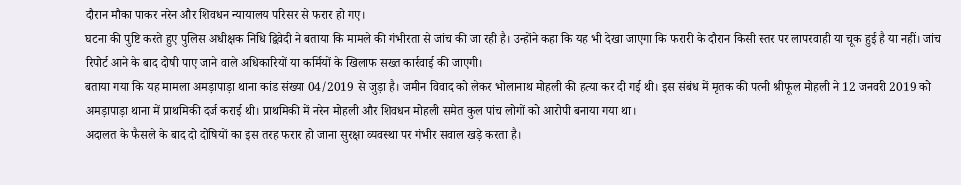दौरान मौका पाकर नरेन और शिवधन न्यायालय परिसर से फरार हो गए।
घटना की पुष्टि करते हुए पुलिस अधीक्षक निधि द्विवेदी ने बताया कि मामले की गंभीरता से जांच की जा रही है। उन्होंने कहा कि यह भी देखा जाएगा कि फरारी के दौरान किसी स्तर पर लापरवाही या चूक हुई है या नहीं। जांच रिपोर्ट आने के बाद दोषी पाए जाने वाले अधिकारियों या कर्मियों के खिलाफ सख्त कार्रवाई की जाएगी।
बताया गया कि यह मामला अमड़ापाड़ा थाना कांड संख्या 04/2019 से जुड़ा है। जमीन विवाद को लेकर भोलानाथ मोहली की हत्या कर दी गई थी। इस संबंध में मृतक की पत्नी श्रीफूल मोहली ने 12 जनवरी 2019 को अमड़ापाड़ा थाना में प्राथमिकी दर्ज कराई थी। प्राथमिकी में नरेन मोहली और शिवधन मोहली समेत कुल पांच लोगों को आरोपी बनाया गया था।
अदालत के फैसले के बाद दो दोषियों का इस तरह फरार हो जाना सुरक्षा व्यवस्था पर गंभीर सवाल खड़े करता है।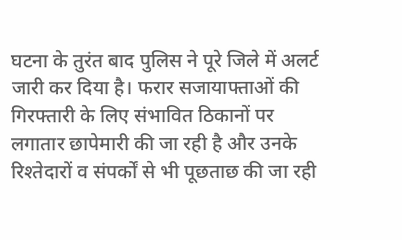घटना के तुरंत बाद पुलिस ने पूरे जिले में अलर्ट जारी कर दिया है। फरार सजायाफ्ताओं की गिरफ्तारी के लिए संभावित ठिकानों पर लगातार छापेमारी की जा रही है और उनके रिश्तेदारों व संपर्कों से भी पूछताछ की जा रही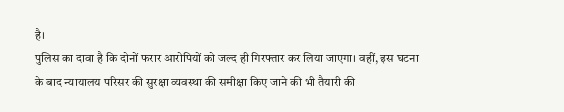है।
पुलिस का दावा है कि दोनों फरार आरोपियों को जल्द ही गिरफ्तार कर लिया जाएगा। वहीं, इस घटना के बाद न्यायालय परिसर की सुरक्षा व्यवस्था की समीक्षा किए जाने की भी तैयारी की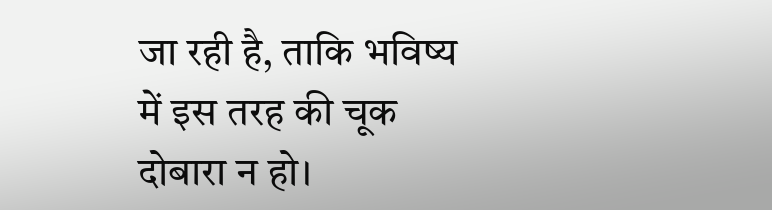जा रही है, ताकि भविष्य में इस तरह की चूक दोबारा न हो।